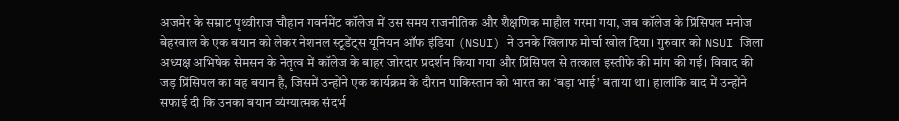अजमेर के सम्राट पृथ्वीराज चौहान गवर्नमेंट कॉलेज में उस समय राजनीतिक और शैक्षणिक माहौल गरमा गया, जब कॉलेज के प्रिंसिपल मनोज बेहरवाल के एक बयान को लेकर नेशनल स्टूडेंट्स यूनियन ऑफ इंडिया (NSUI) ने उनके खिलाफ मोर्चा खोल दिया। गुरुवार को NSUI जिला अध्यक्ष अभिषेक सेमसन के नेतृत्व में कॉलेज के बाहर जोरदार प्रदर्शन किया गया और प्रिंसिपल से तत्काल इस्तीफे की मांग की गई। विवाद की जड़ प्रिंसिपल का वह बयान है, जिसमें उन्होंने एक कार्यक्रम के दौरान पाकिस्तान को भारत का ‘बड़ा भाई’ बताया था। हालांकि बाद में उन्होंने सफाई दी कि उनका बयान व्यंग्यात्मक संदर्भ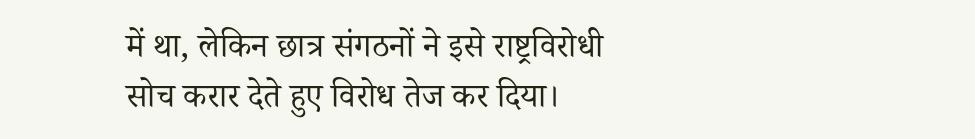में था, लेकिन छात्र संगठनों ने इसे राष्ट्रविरोधी सोच करार देते हुए विरोध तेज कर दिया।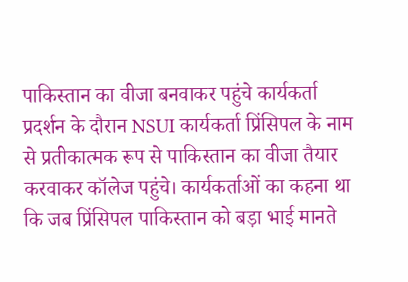पाकिस्तान का वीजा बनवाकर पहुंचे कार्यकर्ता
प्रदर्शन के दौरान NSUI कार्यकर्ता प्रिंसिपल के नाम से प्रतीकात्मक रूप से पाकिस्तान का वीजा तैयार करवाकर कॉलेज पहुंचे। कार्यकर्ताओं का कहना था कि जब प्रिंसिपल पाकिस्तान को बड़ा भाई मानते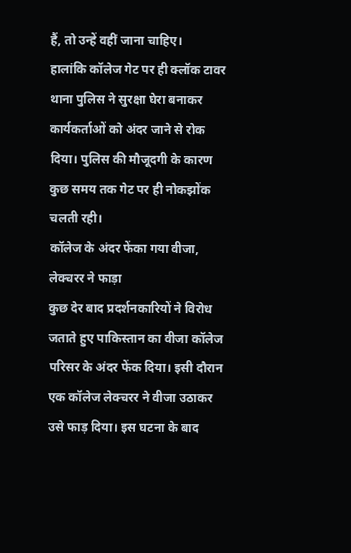हैं, तो उन्हें वहीं जाना चाहिए।
हालांकि कॉलेज गेट पर ही क्लॉक टावर थाना पुलिस ने सुरक्षा घेरा बनाकर कार्यकर्ताओं को अंदर जाने से रोक दिया। पुलिस की मौजूदगी के कारण कुछ समय तक गेट पर ही नोकझोंक चलती रही।
कॉलेज के अंदर फेंका गया वीजा, लेक्चरर ने फाड़ा
कुछ देर बाद प्रदर्शनकारियों ने विरोध जताते हुए पाकिस्तान का वीजा कॉलेज परिसर के अंदर फेंक दिया। इसी दौरान एक कॉलेज लेक्चरर ने वीजा उठाकर उसे फाड़ दिया। इस घटना के बाद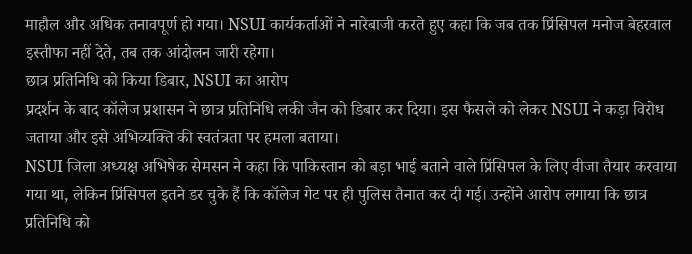माहौल और अधिक तनावपूर्ण हो गया। NSUI कार्यकर्ताओं ने नारेबाजी करते हुए कहा कि जब तक प्रिंसिपल मनोज बेहरवाल इस्तीफा नहीं देते, तब तक आंदोलन जारी रहेगा।
छात्र प्रतिनिधि को किया डिबार, NSUI का आरोप
प्रदर्शन के बाद कॉलेज प्रशासन ने छात्र प्रतिनिधि लकी जैन को डिबार कर दिया। इस फैसले को लेकर NSUI ने कड़ा विरोध जताया और इसे अभिव्यक्ति की स्वतंत्रता पर हमला बताया।
NSUI जिला अध्यक्ष अभिषेक सेमसन ने कहा कि पाकिस्तान को बड़ा भाई बताने वाले प्रिंसिपल के लिए वीजा तैयार करवाया गया था, लेकिन प्रिंसिपल इतने डर चुके हैं कि कॉलेज गेट पर ही पुलिस तैनात कर दी गई। उन्होंने आरोप लगाया कि छात्र प्रतिनिधि को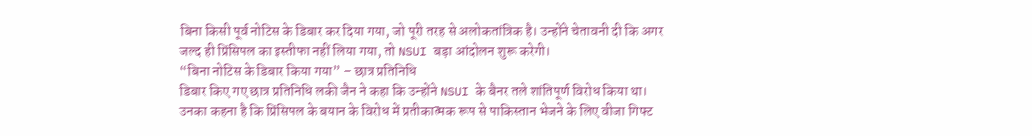बिना किसी पूर्व नोटिस के डिबार कर दिया गया, जो पूरी तरह से अलोकतांत्रिक है। उन्होंने चेतावनी दी कि अगर जल्द ही प्रिंसिपल का इस्तीफा नहीं लिया गया, तो NSUI बड़ा आंदोलन शुरू करेगी।
“बिना नोटिस के डिबार किया गया” – छात्र प्रतिनिधि
डिबार किए गए छात्र प्रतिनिधि लकी जैन ने कहा कि उन्होंने NSUI के बैनर तले शांतिपूर्ण विरोध किया था। उनका कहना है कि प्रिंसिपल के बयान के विरोध में प्रतीकात्मक रूप से पाकिस्तान भेजने के लिए वीजा गिफ्ट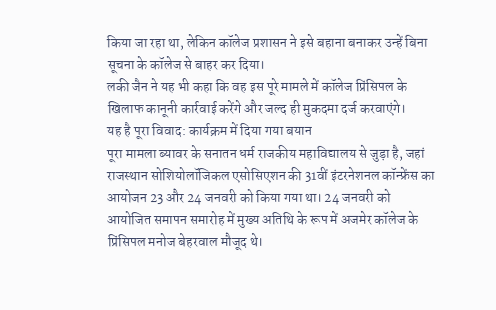किया जा रहा था, लेकिन कॉलेज प्रशासन ने इसे बहाना बनाकर उन्हें बिना सूचना के कॉलेज से बाहर कर दिया।
लकी जैन ने यह भी कहा कि वह इस पूरे मामले में कॉलेज प्रिंसिपल के खिलाफ कानूनी कार्रवाई करेंगे और जल्द ही मुकदमा दर्ज करवाएंगे।
यह है पूरा विवाद: कार्यक्रम में दिया गया बयान
पूरा मामला ब्यावर के सनातन धर्म राजकीय महाविद्यालय से जुड़ा है, जहां राजस्थान सोशियोलॉजिकल एसोसिएशन की 31वीं इंटरनेशनल कॉन्फ्रेंस का आयोजन 23 और 24 जनवरी को किया गया था। 24 जनवरी को आयोजित समापन समारोह में मुख्य अतिथि के रूप में अजमेर कॉलेज के प्रिंसिपल मनोज बेहरवाल मौजूद थे।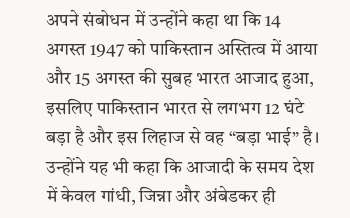अपने संबोधन में उन्होंने कहा था कि 14 अगस्त 1947 को पाकिस्तान अस्तित्व में आया और 15 अगस्त की सुबह भारत आजाद हुआ, इसलिए पाकिस्तान भारत से लगभग 12 घंटे बड़ा है और इस लिहाज से वह “बड़ा भाई” है। उन्होंने यह भी कहा कि आजादी के समय देश में केवल गांधी, जिन्ना और अंबेडकर ही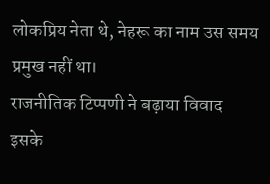लोकप्रिय नेता थे, नेहरू का नाम उस समय प्रमुख नहीं था।
राजनीतिक टिप्पणी ने बढ़ाया विवाद
इसके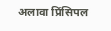अलावा प्रिंसिपल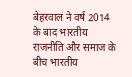बेहरवाल ने वर्ष 2014 के बाद भारतीय राजनीति और समाज के बीच भारतीय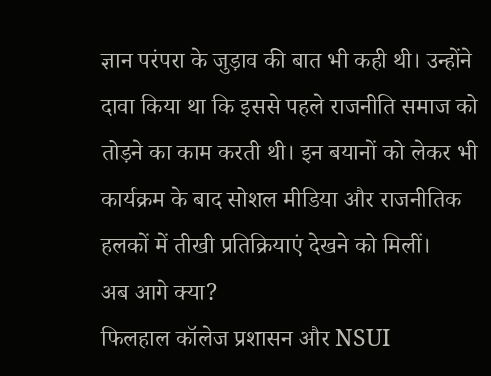ज्ञान परंपरा के जुड़ाव की बात भी कही थी। उन्होंने दावा किया था कि इससे पहले राजनीति समाज को तोड़ने का काम करती थी। इन बयानों को लेकर भी कार्यक्रम के बाद सोशल मीडिया और राजनीतिक हलकों में तीखी प्रतिक्रियाएं देखने को मिलीं।
अब आगे क्या?
फिलहाल कॉलेज प्रशासन और NSUI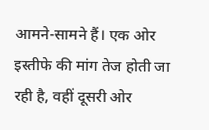आमने-सामने हैं। एक ओर इस्तीफे की मांग तेज होती जा रही है, वहीं दूसरी ओर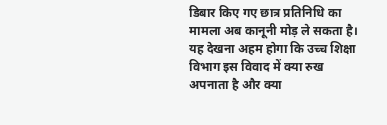डिबार किए गए छात्र प्रतिनिधि का मामला अब कानूनी मोड़ ले सकता है। यह देखना अहम होगा कि उच्च शिक्षा विभाग इस विवाद में क्या रुख अपनाता है और क्या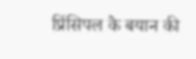प्रिंसिपल के बयान की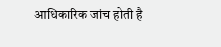आधिकारिक जांच होती है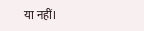या नहीं।